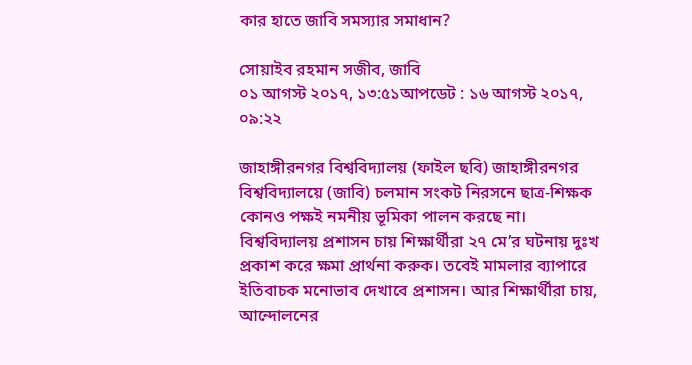কার হাতে জাবি সমস্যার সমাধান?

সোয়াইব রহমান সজীব, জাবি
০১ আগস্ট ২০১৭, ১৩:৫১আপডেট : ১৬ আগস্ট ২০১৭, ০৯:২২

জাহাঙ্গীরনগর বিশ্ববিদ্যালয় (ফাইল ছবি) জাহাঙ্গীরনগর বিশ্ববিদ্যালয়ে (জাবি) চলমান সংকট নিরসনে ছাত্র-শিক্ষক কোনও পক্ষই নমনীয় ভূমিকা পালন করছে না। বিশ্ববিদ্যালয় প্রশাসন চায় শিক্ষার্থীরা ২৭ মে’র ঘটনায় দুঃখ প্রকাশ করে ক্ষমা প্রার্থনা করুক। তবেই মামলার ব্যাপারে ইতিবাচক মনোভাব দেখাবে প্রশাসন। আর শিক্ষার্থীরা চায়, আন্দোলনের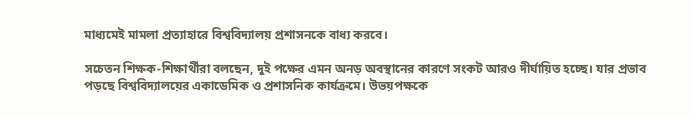মাধ্যমেই মামলা প্রত্যাহারে বিশ্ববিদ্যালয় প্রশাসনকে বাধ্য করবে।

সচেতন শিক্ষক-শিক্ষার্থীরা বলছেন, দুই পক্ষের এমন অনড় অবস্থানের কারণে সংকট আরও দীর্ঘায়িত হচ্ছে। যার প্রভাব পড়ছে বিশ্ববিদ্যালয়ের একাডেমিক ও প্রশাসনিক কার্যক্রমে। উভয়পক্ষকে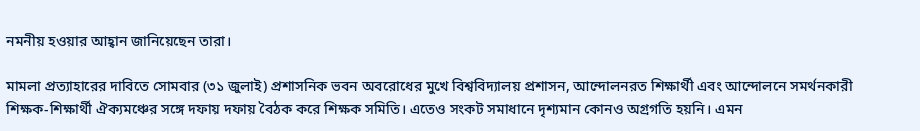নমনীয় হওয়ার আহ্বান জানিয়েছেন তারা।

মামলা প্রত্যাহারের দাবিতে সোমবার (৩১ জুলাই) প্রশাসনিক ভবন অবরোধের মুখে বিশ্ববিদ্যালয় প্রশাসন, আন্দোলনরত শিক্ষার্থী এবং আন্দোলনে সমর্থনকারী শিক্ষক-শিক্ষার্থী ঐক্যমঞ্চের সঙ্গে দফায় দফায় বৈঠক করে শিক্ষক সমিতি। এতেও সংকট সমাধানে দৃশ্যমান কোনও অগ্রগতি হয়নি। এমন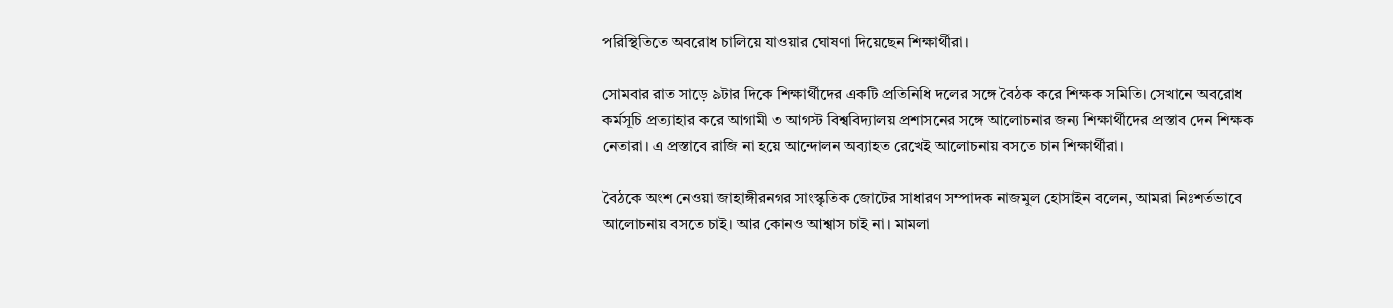পরিস্থিতিতে অবরোধ চালিয়ে যাওয়ার ঘোষণা দিয়েছেন শিক্ষার্থীরা।

সোমবার রাত সাড়ে ৯টার দিকে শিক্ষার্থীদের একটি প্রতিনিধি দলের সঙ্গে বৈঠক করে শিক্ষক সমিতি। সেখানে অবরোধ কর্মসূচি প্রত্যাহার করে আগামী ৩ আগস্ট বিশ্ববিদ্যালয় প্রশাসনের সঙ্গে আলোচনার জন্য শিক্ষার্থীদের প্রস্তাব দেন শিক্ষক নেতারা। এ প্রস্তাবে রাজি না হয়ে আন্দোলন অব্যাহত রেখেই আলোচনায় বসতে চান শিক্ষার্থীরা।

বৈঠকে অংশ নেওয়া জাহাঙ্গীরনগর সাংস্কৃতিক জোটের সাধারণ সম্পাদক নাজমুল হোসাইন বলেন, আমরা নিঃশর্তভাবে আলোচনায় বসতে চাই। আর কোনও আশ্বাস চাই না। মামলা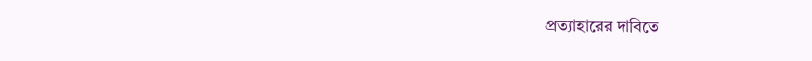প্রত্যাহারের দাবিতে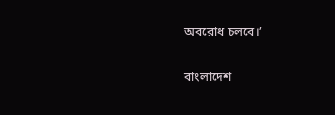অবরোধ চলবে।’

বাংলাদেশ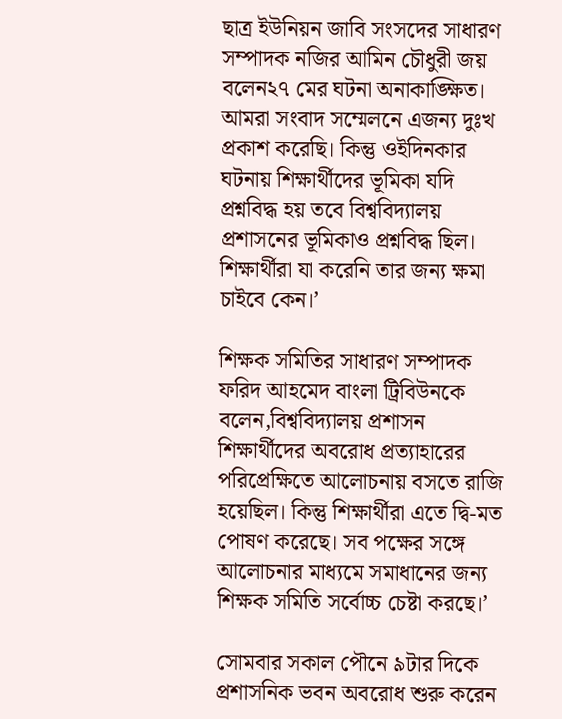ছাত্র ইউনিয়ন জাবি সংসদের সাধারণ সম্পাদক নজির আমিন চৌধুরী জয় বলেন২৭ মের ঘটনা অনাকাঙ্ক্ষিত। আমরা সংবাদ সম্মেলনে এজন্য দুঃখ প্রকাশ করেছি। কিন্তু ওইদিনকার ঘটনায় শিক্ষার্থীদের ভূমিকা যদি প্রশ্নবিদ্ধ হয় তবে বিশ্ববিদ্যালয় প্রশাসনের ভূমিকাও প্রশ্নবিদ্ধ ছিল। শিক্ষার্থীরা যা করেনি তার জন্য ক্ষমা চাইবে কেন।’

শিক্ষক সমিতির সাধারণ সম্পাদক ফরিদ আহমেদ বাংলা ট্রিবিউনকে বলেন,বিশ্ববিদ্যালয় প্রশাসন শিক্ষার্থীদের অবরোধ প্রত্যাহারের পরিপ্রেক্ষিতে আলোচনায় বসতে রাজি হয়েছিল। কিন্তু শিক্ষার্থীরা এতে দ্বি-মত পোষণ করেছে। সব পক্ষের সঙ্গে আলোচনার মাধ্যমে সমাধানের জন্য শিক্ষক সমিতি সর্বোচ্চ চেষ্টা করছে।’

সোমবার সকাল পৌনে ৯টার দিকে প্রশাসনিক ভবন অবরোধ শুরু করেন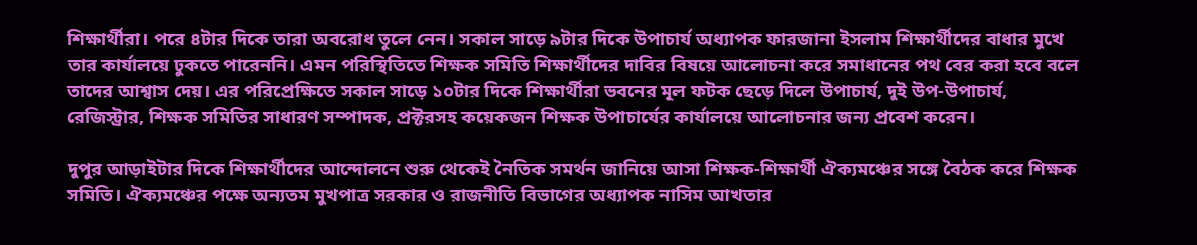শিক্ষার্থীরা। পরে ৪টার দিকে তারা অবরোধ তুলে নেন। সকাল সাড়ে ৯টার দিকে উপাচার্য অধ্যাপক ফারজানা ইসলাম শিক্ষার্থীদের বাধার মুখে তার কার্যালয়ে ঢুকতে পারেননি। এমন পরিস্থিতিতে শিক্ষক সমিতি শিক্ষার্থীদের দাবির বিষয়ে আলোচনা করে সমাধানের পথ বের করা হবে বলে তাদের আশ্বাস দেয়। এর পরিপ্রেক্ষিতে সকাল সাড়ে ১০টার দিকে শিক্ষার্থীরা ভবনের মূল ফটক ছেড়ে দিলে উপাচার্য, দুই উপ-উপাচার্য, রেজিস্ট্রার, শিক্ষক সমিতির সাধারণ সম্পাদক, প্রক্টরসহ কয়েকজন শিক্ষক উপাচার্যের কার্যালয়ে আলোচনার জন্য প্রবেশ করেন।

দুপুর আড়াইটার দিকে শিক্ষার্থীদের আন্দোলনে শুরু থেকেই নৈতিক সমর্থন জানিয়ে আসা শিক্ষক-শিক্ষার্থী ঐক্যমঞ্চের সঙ্গে বৈঠক করে শিক্ষক সমিতি। ঐক্যমঞ্চের পক্ষে অন্যতম মুখপাত্র সরকার ও রাজনীতি বিভাগের অধ্যাপক নাসিম আখতার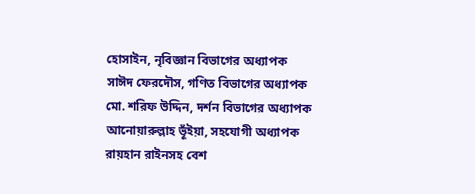হোসাইন, নৃবিজ্ঞান বিভাগের অধ্যাপক সাঈদ ফেরদৌস, গণিত বিভাগের অধ্যাপক মো. শরিফ উদ্দিন, দর্শন বিভাগের অধ্যাপক আনোয়ারুল্লাহ ভূঁইয়া, সহযোগী অধ্যাপক রায়হান রাইনসহ বেশ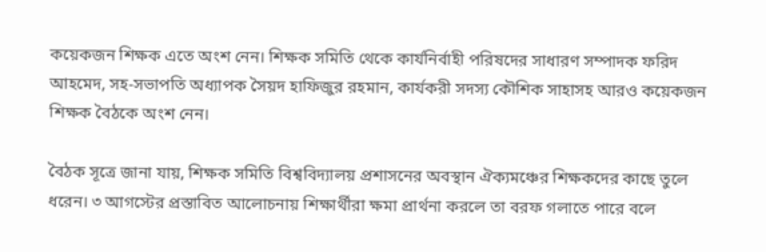কয়েকজন শিক্ষক এতে অংশ নেন। শিক্ষক সমিতি থেকে কার্যনির্বাহী পরিষদের সাধারণ সম্পাদক ফরিদ আহমেদ, সহ-সভাপতি অধ্যাপক সৈয়দ হাফিজুর রহমান, কার্যকরী সদস্য কৌশিক সাহাসহ আরও কয়েকজন শিক্ষক বৈঠকে অংশ নেন।

বৈঠক সূত্রে জানা যায়, শিক্ষক সমিতি বিশ্ববিদ্যালয় প্রশাসনের অবস্থান ঐক্যমঞ্চের শিক্ষকদের কাছে তুলে ধরেন। ৩ আগস্টের প্রস্তাবিত আলোচনায় শিক্ষার্থীরা ক্ষমা প্রার্থনা করলে তা বরফ গলাতে পারে বলে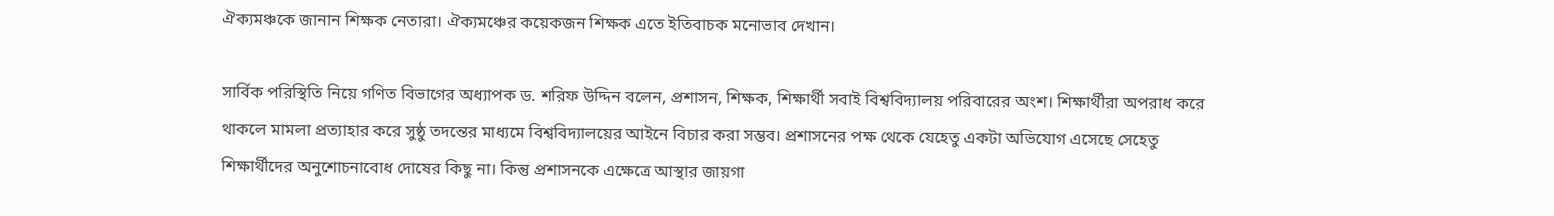ঐক্যমঞ্চকে জানান শিক্ষক নেতারা। ঐক্যমঞ্চের কয়েকজন শিক্ষক এতে ইতিবাচক মনোভাব দেখান।

সার্বিক পরিস্থিতি নিয়ে গণিত বিভাগের অধ্যাপক ড. শরিফ উদ্দিন বলেন, প্রশাসন, শিক্ষক, শিক্ষার্থী সবাই বিশ্ববিদ্যালয় পরিবারের অংশ। শিক্ষার্থীরা অপরাধ করে থাকলে মামলা প্রত্যাহার করে সুষ্ঠু তদন্তের মাধ্যমে বিশ্ববিদ্যালয়ের আইনে বিচার করা সম্ভব। প্রশাসনের পক্ষ থেকে যেহেতু একটা অভিযোগ এসেছে সেহেতু শিক্ষার্থীদের অনুশোচনাবোধ দোষের কিছু না। কিন্তু প্রশাসনকে এক্ষেত্রে আস্থার জায়গা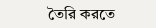তৈরি করতে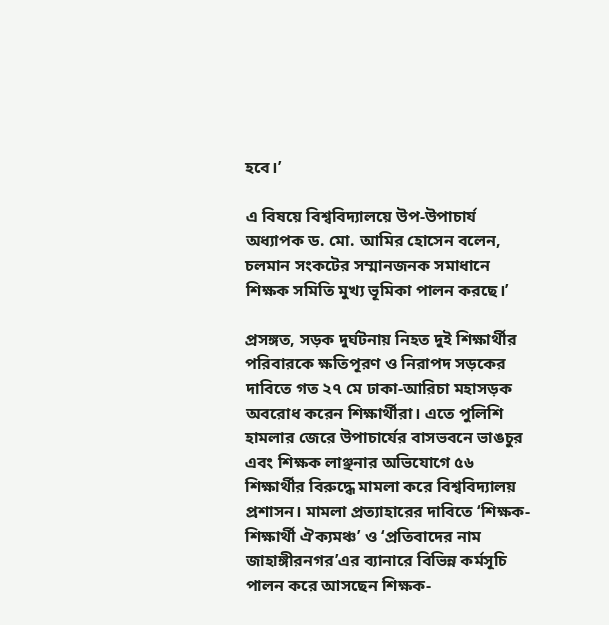হবে।’

এ বিষয়ে বিশ্ববিদ্যালয়ে উপ-উপাচার্য অধ্যাপক ড. মো. আমির হোসেন বলেন, চলমান সংকটের সম্মানজনক সমাধানে শিক্ষক সমিতি মুখ্য ভূমিকা পালন করছে।’

প্রসঙ্গত, সড়ক দুর্ঘটনায় নিহত দুই শিক্ষার্থীর পরিবারকে ক্ষতিপূরণ ও নিরাপদ সড়কের দাবিতে গত ২৭ মে ঢাকা-আরিচা মহাসড়ক অবরোধ করেন শিক্ষার্থীরা। এতে পুলিশি হামলার জেরে উপাচার্যের বাসভবনে ভাঙচুর এবং শিক্ষক লাঞ্ছনার অভিযোগে ৫৬ শিক্ষার্থীর বিরুদ্ধে মামলা করে বিশ্ববিদ্যালয় প্রশাসন। মামলা প্রত্যাহারের দাবিতে ‘শিক্ষক-শিক্ষার্থী ঐক্যমঞ্চ’ ও ‘প্রতিবাদের নাম জাহাঙ্গীরনগর’এর ব্যানারে বিভিন্ন কর্মসূচি পালন করে আসছেন শিক্ষক-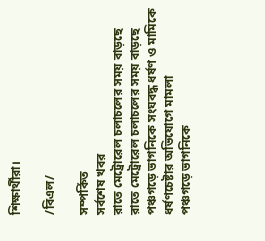শিক্ষার্থীরা।

/বিএল/

সম্পর্কিত
সর্বশেষ খবর
রাতে মেট্রোরেল চলাচলের সময় বাড়ছে
রাতে মেট্রোরেল চলাচলের সময় বাড়ছে
পঞ্চগড়ে ভাগনিকে সংঘবদ্ধ ধর্ষণ ও মামিকে ধর্ষণচেষ্টার অভিযোগে মামলা
পঞ্চগড়ে ভাগনিকে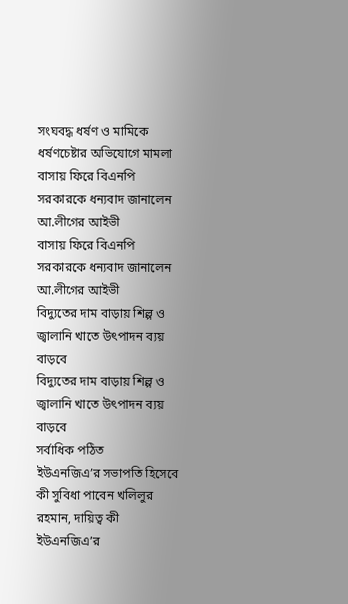সংঘবদ্ধ ধর্ষণ ও মামিকে ধর্ষণচেষ্টার অভিযোগে মামলা
বাসায় ফিরে বিএনপি সরকারকে ধন্যবাদ জানালেন আ.লীগের আইভী
বাসায় ফিরে বিএনপি সরকারকে ধন্যবাদ জানালেন আ.লীগের আইভী
বিদ্যুতের দাম বাড়ায় শিল্প ও জ্বালানি খাতে উৎপাদন ব্যয় বাড়বে
বিদ্যুতের দাম বাড়ায় শিল্প ও জ্বালানি খাতে উৎপাদন ব্যয় বাড়বে
সর্বাধিক পঠিত
ইউএনজিএ’র সভাপতি হিসেবে কী সুবিধা পাবেন খলিলুর রহমান, দায়িত্ব কী
ইউএনজিএ’র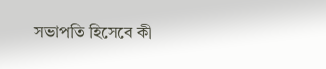সভাপতি হিসেবে কী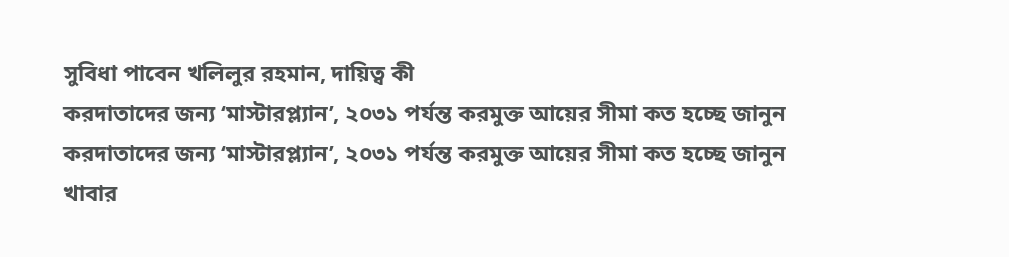সুবিধা পাবেন খলিলুর রহমান, দায়িত্ব কী
করদাতাদের জন্য ‘মাস্টারপ্ল্যান’, ২০৩১ পর্যন্ত করমুক্ত আয়ের সীমা কত হচ্ছে জানুন
করদাতাদের জন্য ‘মাস্টারপ্ল্যান’, ২০৩১ পর্যন্ত করমুক্ত আয়ের সীমা কত হচ্ছে জানুন
খাবার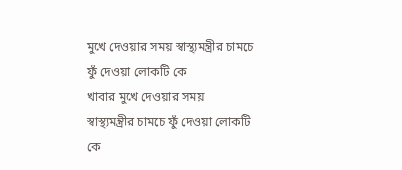মুখে দেওয়ার সময় স্বাস্থ্যমন্ত্রীর চামচে ফুঁ দেওয়া লোকটি কে
খাবার মুখে দেওয়ার সময় স্বাস্থ্যমন্ত্রীর চামচে ফুঁ দেওয়া লোকটি কে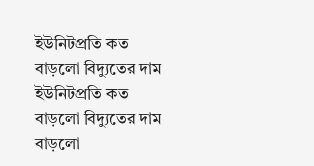ইউনিটপ্রতি কত বাড়লো বিদ্যুতের দাম
ইউনিটপ্রতি কত বাড়লো বিদ্যুতের দাম
বাড়লো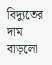বিদ্যুতের দাম
বাড়লো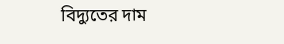বিদ্যুতের দাম